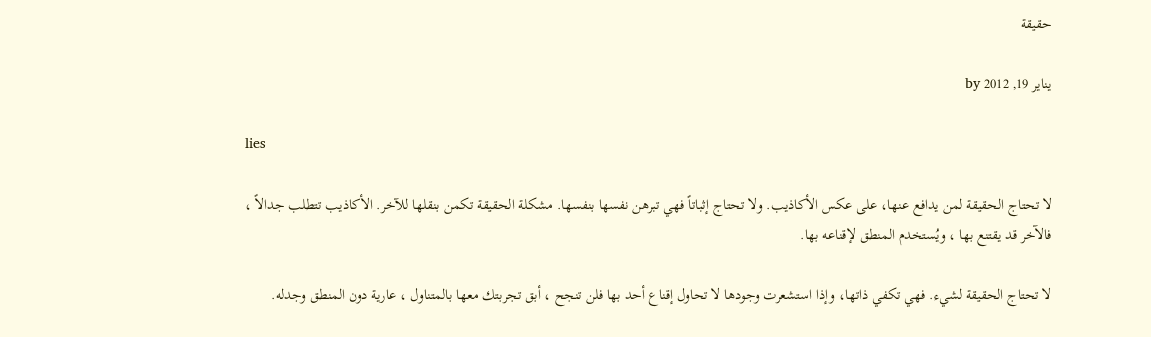حقيقة

يناير 19, 2012 by

lies

لا تحتاج الحقيقة لمن يدافع عنها، على عكس الأكاذيب. ولا تحتاج إثباتاً فهي تبرهن نفسها بنفسها. مشكلة الحقيقة تكمن بنقلها للآخر. الأكاذيب تتطلب جدالاً ، فالآخر قد يقتنع بها ، ويُستخدم المنطق لإقناعه بها.

لا تحتاج الحقيقة لشيء. فهي تكفي ذاتها، وإذا استشعرت وجودها لا تحاول إقناع أحد بها فلن تنجح ، أبق تجربتك معها بالمتناول ، عارية دون المنطق وجدله.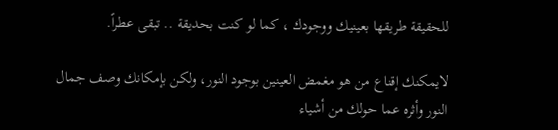للحقيقة طريقها بعينيك ووجودك ، كما لو كنت بحديقة .. تبقى عطراً.

لايمكنك إقناع من هو مغمض العينين بوجود النور، ولكن بإمكانك وصف جمال النور وأثره عما حولك من أشياء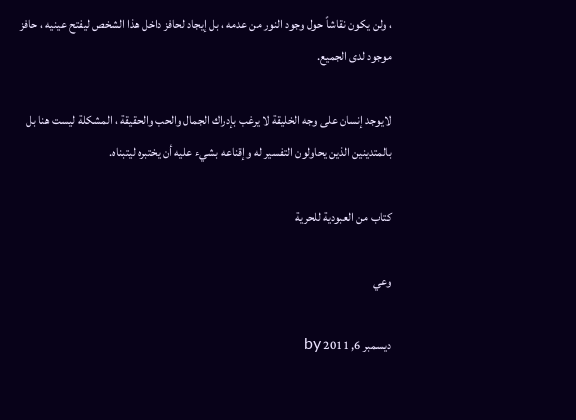، ولن يكون نقاشاً حول وجود النور من عدمه ، بل إيجاد لحافز داخل هذا الشخص ليفتح عينيه ، حافز موجود لدى الجميع.

لايوجد إنسان على وجه الخليقة لا يرغب بإدراك الجمال والحب والحقيقة ، المشكلة ليست هنا بل بالمتدينين الذين يحاولون التفسير له وإقناعه بشيء عليه أن يختبره ليتبناه.

كتاب من العبودية للحرية

وعي

ديسمبر 6, 2011 by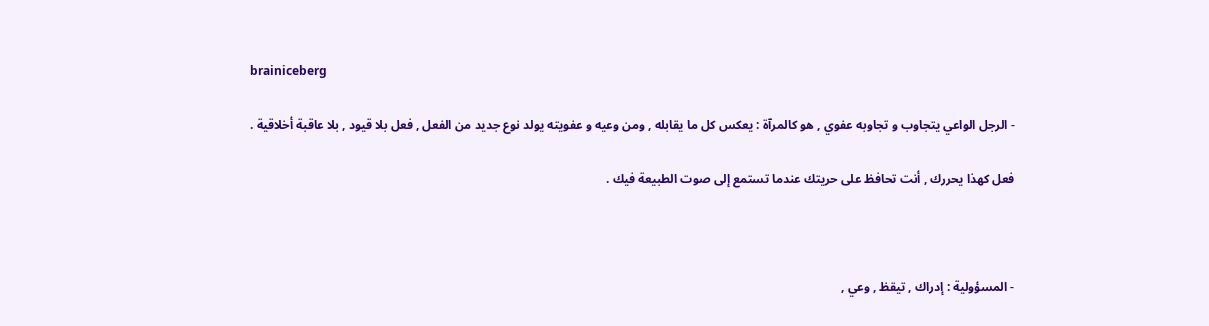brainiceberg

- الرجل الواعي يتجاوب و تجاوبه عفوي , هو كالمرآة : يعكس كل ما يقابله , ومن وعيه و عفويته يولد نوع جديد من الفعل , فعل بلا قيود , بلا عاقبة أخلاقية .

فعل كهذا يحررك , أنت تحافظ على حريتك عندما تستمع إلى صوت الطبيعة فيك .



- المسؤولية : إدراك , تيقظ , وعي ,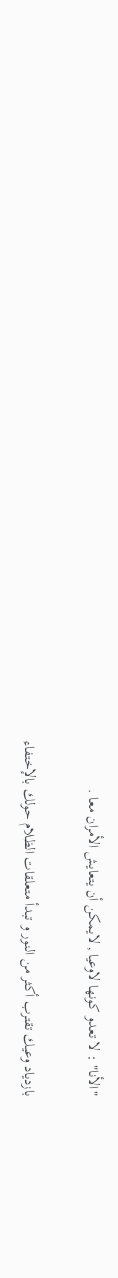"الأنا" : لا تعدو كونها لاوعيا , لايمكن أن يتعايش الأمران معا .

بازدياد وعيك تقترب أكثر من النور و تبدأ متعلقات الظلام حولك بالإختفاء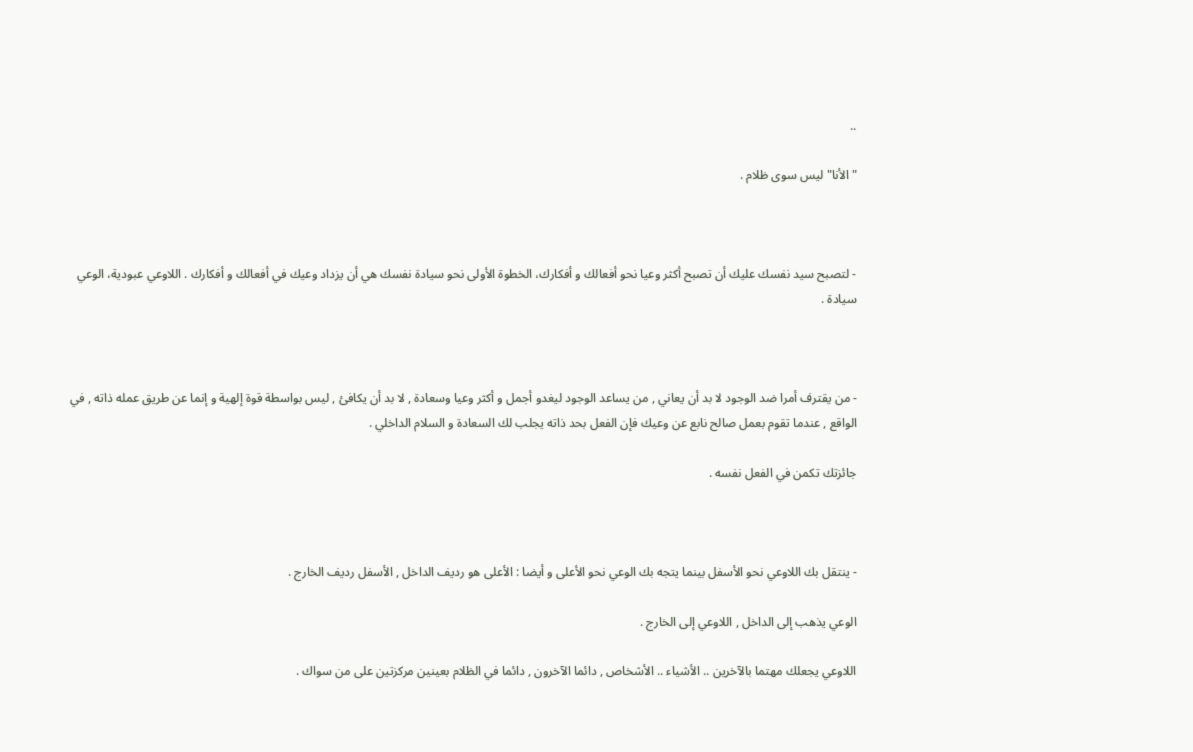..

"الأنا" ليس سوى ظلام .



- لتصبح سيد نفسك عليك أن تصبح أكثر وعيا نحو أفعالك و أفكارك، الخطوة الأولى نحو سيادة نفسك هي أن يزداد وعيك في أفعالك و أفكارك . اللاوعي عبودية، الوعي سيادة .



- من يقترف أمرا ضد الوجود لا بد أن يعاني , من يساعد الوجود ليغدو أجمل و أكثر وعيا وسعادة , لا بد أن يكافئ , ليس بواسطة قوة إلهية و إنما عن طريق عمله ذاته , في الواقع , عندما تقوم بعمل صالح نابع عن وعيك فإن الفعل بحد ذاته يجلب لك السعادة و السلام الداخلي .

جائزتك تكمن في الفعل نفسه .



- ينتقل بك اللاوعي نحو الأسفل بينما يتجه بك الوعي نحو الأعلى و أيضا : الأعلى هو رديف الداخل , الأسفل رديف الخارج .

الوعي يذهب إلى الداخل , اللاوعي إلى الخارج .

اللاوعي يجعلك مهتما بالآخرين .. الأشياء .. الأشخاص , دائما الآخرون , دائما في الظلام بعينين مركزتين على من سواك .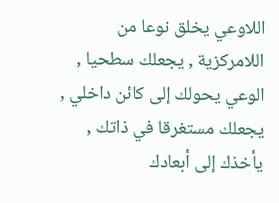اللاوعي يخلق نوعا من اللامركزية , يجعلك سطحيا , الوعي يحولك إلى كائن داخلي , يجعلك مستغرقا في ذاتك , يأخذك إلى أبعادك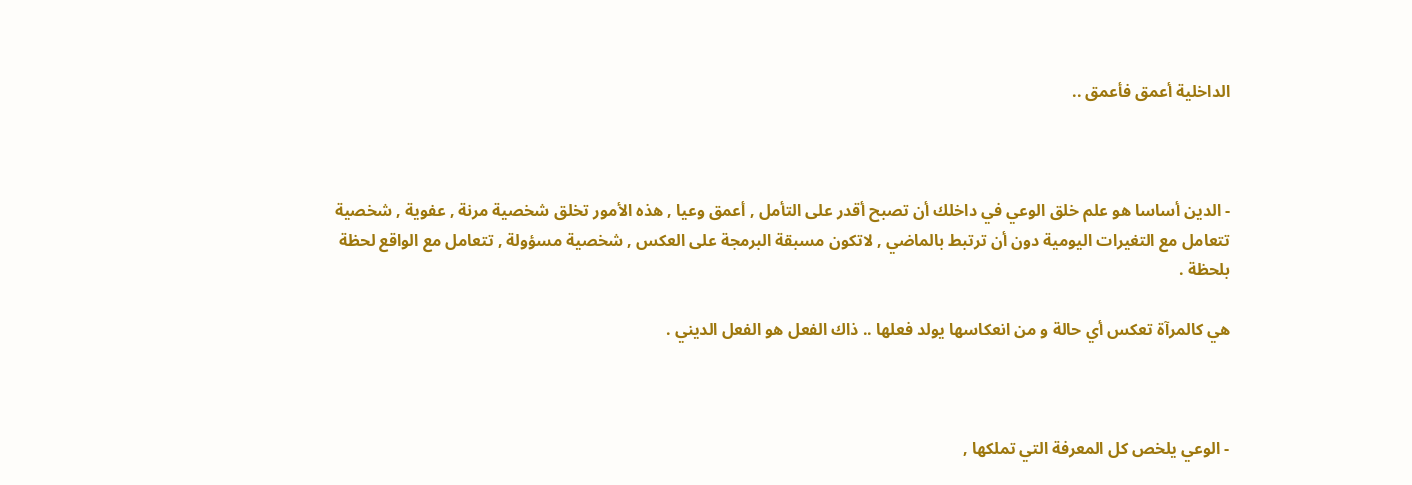الداخلية أعمق فأعمق ..



- الدين أساسا هو علم خلق الوعي في داخلك أن تصبح أقدر على التأمل , أعمق وعيا , هذه الأمور تخلق شخصية مرنة , عفوية , شخصية تتعامل مع التغيرات اليومية دون أن ترتبط بالماضي , لاتكون مسبقة البرمجة على العكس , شخصية مسؤولة , تتعامل مع الواقع لحظة بلحظة .

هي كالمرآة تعكس أي حالة و من انعكاسها يولد فعلها .. ذاك الفعل هو الفعل الديني .



- الوعي يلخص كل المعرفة التي تملكها ,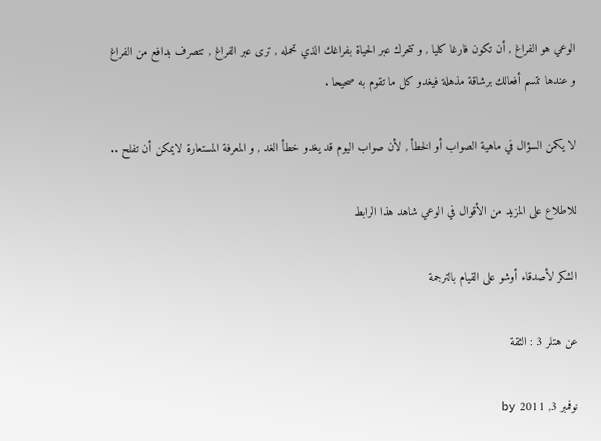الوعي هو الفراغ , أن تكون فارغا كليا , و تتحرك عبر الحياة بفراغك الذي تحمله , ترى عبر الفراغ , تتصرف بدافع من الفراغ و عندها تتسم أفعالك برشاقة مذهلة فيغدو كل ما تقوم به صحيحا .

لا يكمن السؤال في ماهية الصواب أو الخطأ , لأن صواب اليوم قد يغدو خطأ الغد , و المعرفة المستعارة لايمكن أن تفلح ..

للاطلاع على المزيد من الأقوال في الوعي شاهد هذا الرابط

الشكر لأصدقاء أوشو على القيام بالترجمة

عن هتلر 3 : الثقة

نوفمبر 3, 2011 by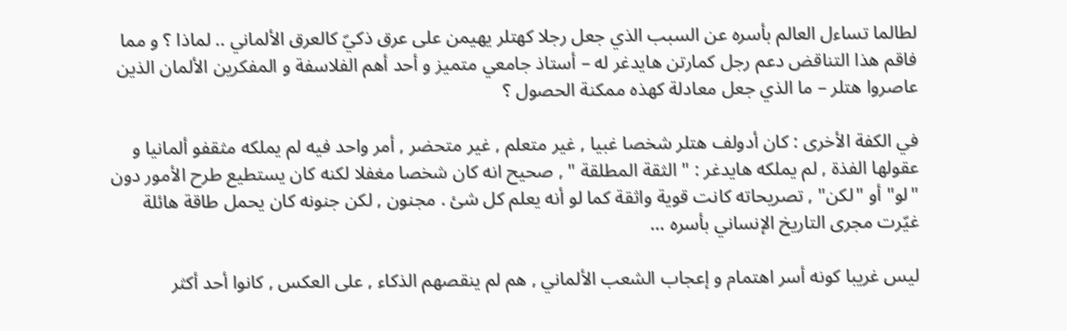لطالما تساءل العالم بأسره عن السبب الذي جعل رجلا كهتلر يهيمن على عرق ذكيّ كالعرق الألماني .. لماذا ؟ و مما فاقم هذا التناقض دعم رجل كمارتن هايدغر له – أستاذ جامعي متميز و أحد أهم الفلاسفة و المفكرين الألمان الذين عاصروا هتلر – ما الذي جعل معادلة كهذه ممكنة الحصول ؟

في الكفة الأخرى : كان أدولف هتلر شخصا غبيا , غير متعلم , غير متحضر , أمر واحد فيه لم يملكه مثقفو ألمانيا و عقولها الفذة , لم يملكه هايدغر : " الثقة المطلقة " , صحيح انه كان شخصا مغفلا لكنه كان يستطيع طرح الأمور دون "لو" أو "لكن" , تصريحاته كانت قوية واثقة كما لو أنه يعلم كل شئ . مجنون , لكن جنونه كان يحمل طاقة هائلة غيّرت مجرى التاريخ الإنساني بأسره …

ليس غريبا كونه أسر اهتمام و إعجاب الشعب الألماني , هم لم ينقصهم الذكاء , على العكس , كانوا أحد أكثر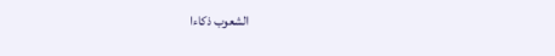الشعوب ذكاءا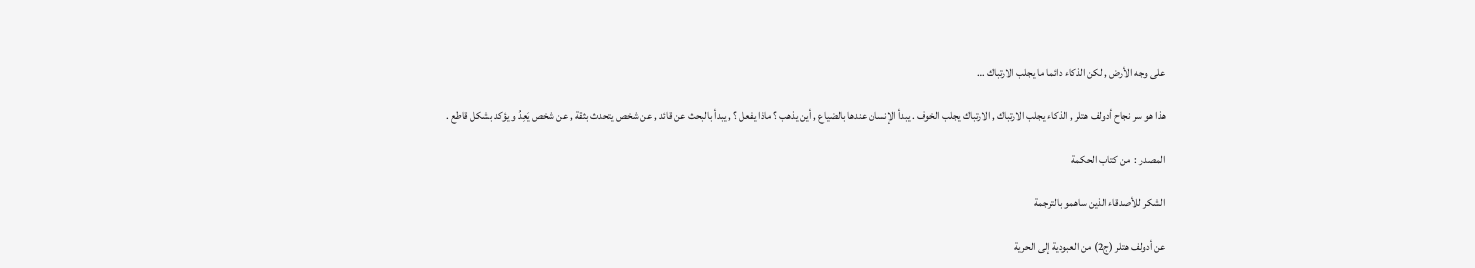على وجه الأرض , لكن الذكاء دائما ما يجلب الارتباك …

هذا هو سر نجاح أدولف هتلر , الذكاء يجلب الارتباك , الارتباك يجلب الخوف . يبدأ الإنسان عندها بالضياع , أين يذهب ؟ ماذا يفعل ؟ , يبدأ بالبحث عن قائد , عن شخص يتحدث بثقة , عن شخص يَعِدُ و يؤكد بشكل قاطع .

المصدر :  من كتاب الحكمة

الشكر للأصدقاء الذين ساهمو بالترجمة

عن أدولف هتلر (ج2) من العبودية إلى الحرية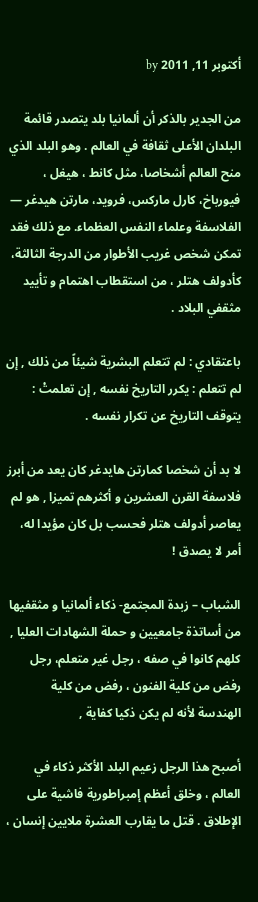أكتوبر 11, 2011 by

من الجدير بالذكر أن ألمانيا بلد يتصدر قائمة البلدان الأعلى ثقافة في العالم . وهو البلد الذي منح العالم أشخاصا، مثل كانط ، هيغل ، فيورباخ، كارل ماركس، فرويد، مارتن هيدغر — الفلاسفة وعلماء النفس العظماء. مع ذلك فقد تمكن شخص غريب الأطوار من الدرجة الثالثة، كأدولف هتلر ، من استقطاب اهتمام و تأييد مثقفي البلاد .

باعتقادي : لم تتعلم البشرية شيئاً من ذلك , إن لم تتعلم : يكرر التاريخ نفسه , إن تعلمتْ : يتوقف التاريخ عن تكرار نفسه .

لا بد أن شخصا كمارتن هايدغر كان يعد من أبرز فلاسفة القرن العشرين و أكثرهم تميزا , هو لم يعاصر أدولف هتلر فحسب بل كان مؤيدا له، أمر لا يصدق !

الشباب – زبدة المجتمع- ذكاء ألمانيا و مثقفيها من أساتذة جامعيين و حملة الشهادات العليا , كلهم كانوا في صفه ، رجل غير متعلم، رجل رفض من كلية الفنون ، رفض من كلية الهندسة لأنه لم يكن ذكيا كفاية ,

أصبح هذا الرجل زعيم البلد الأكثر ذكاء في العالم ، وخلق أعظم إمبراطورية فاشية على الإطلاق . قتل ما يقارب العشرة ملايين إنسان ،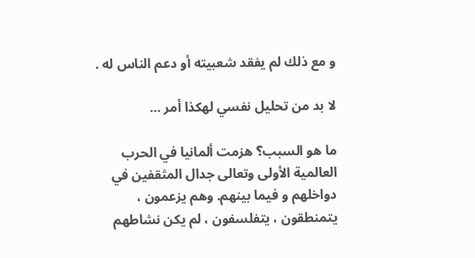و مع ذلك لم يفقد شعبيته أو دعم الناس له .

لا بد من تحليل نفسي لهكذا أمر …

ما هو السبب؟ هزمت ألمانيا في الحرب العالمية الأولى وتعالى جدال المثقفين في دواخلهم و فيما بينهم. وهم يزعمون ، يتمنطقون ، يتفلسفون ، لم يكن نشاطهم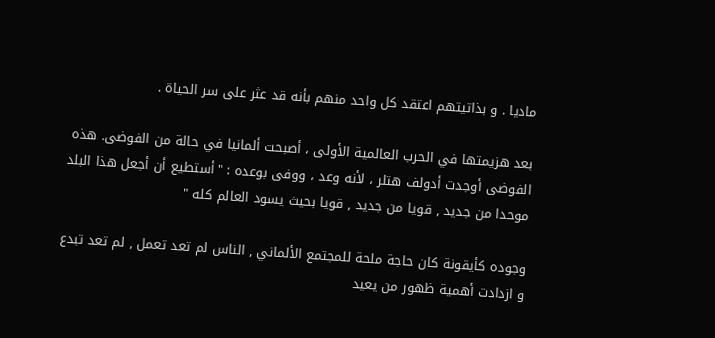ماديا . و بذاتيتهم اعتقد كل واحد منهم بأنه قد عثر على سر الحياة .

بعد هزيمتها في الحرب العالمية الأولى ، أصبحت ألمانيا في حالة من الفوضى. هذه الفوضى أوجدت أدولف هتلر ، لأنه وعد ، ووفى بوعده : "أستطيع أن أجعل هذا البلد موحدا من جديد , قويا من جديد , قويا بحيث يسود العالم كله "

وجوده كأيقونة كان حاجة ملحة للمجتمع الألماني , الناس لم تعد تعمل , لم تعد تبدع و ازدادت أهمية ظهور من يعيد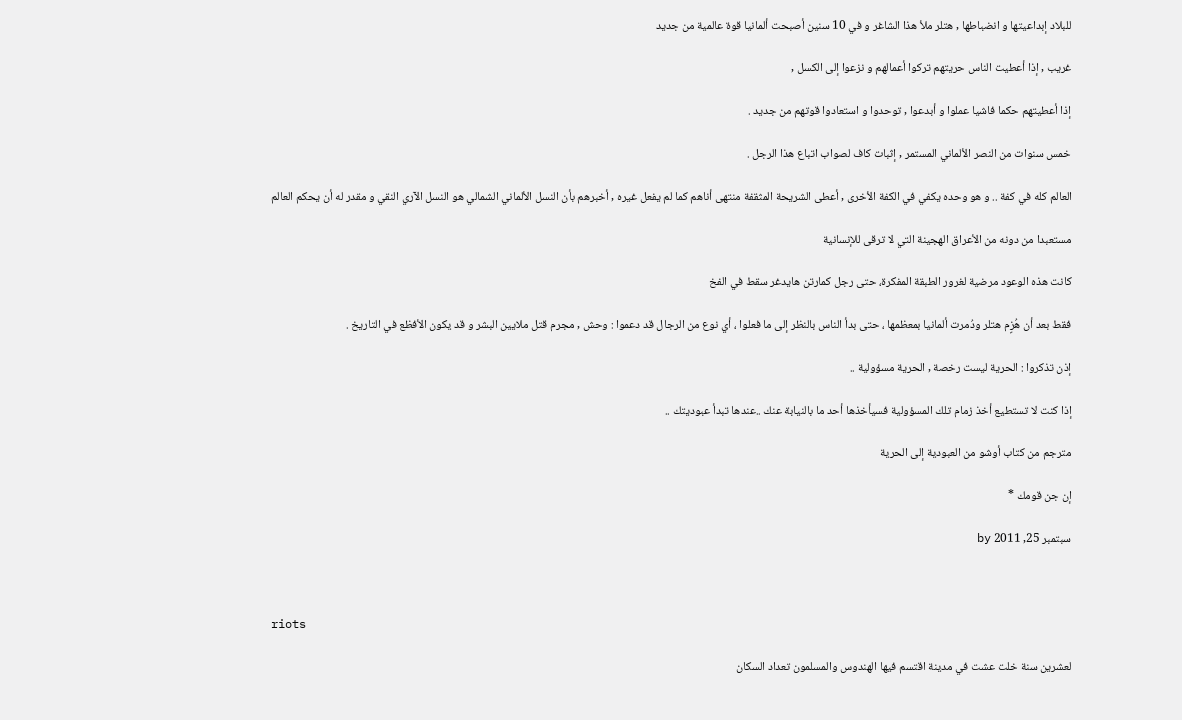للبلاد إبداعيتها و انضباطها , هتلر ملأ هذا الشاغر و في 10 سنين أصبحت ألمانيا قوة عالمية من جديد

غريب , إذا أعطيت الناس حريتهم تركوا أعمالهم و نزعوا إلى الكسل ,

إذا أعطيتهم حكما فاشيا عملوا و أبدعوا , توحدوا و استعادوا قوتهم من جديد .

خمس سنوات من النصر الألماني المستمر , إثبات كاف لصواب اتباع هذا الرجل .

العالم كله في كفة .. و هو وحده يكفي في الكفة الأخرى , أعطى الشريحة المثقفة منتهى أناهم كما لم يفعل غيره , أخبرهم بأن النسل الألماني الشمالي هو النسل الآري النقي و مقدر له أن يحكم العالم

مستعبدا من دونه من الأعراق الهجينة التي لا ترقى للإنسانية

كانت هذه الوعود مرضية لغرور الطبقة المفكرة، حتى رجل كمارتن هايدغر سقط في الفخ

فقط بعد أن هُزٍم هتلر ودُمرت ألمانيا بمعظمها ، حتى بدأ الناس بالنظر إلى ما فعلوا ، أي نوع من الرجال قد دعموا : وحش , مجرم قتل ملايين البشر و قد يكون الأفظع في التاريخ .

إذن تذكروا : الحرية ليست رخصة , الحرية مسؤولية ..

إذا كنت لا تستطيع أخذ زمام تلك المسؤولية فسيأخذها أحد ما بالنيابة عنك ..عندها تبدأ عبوديتك ..

مترجم من كتاب أوشو من العبودية إلى الحرية

إن جن قومك *

سبتمبر 25, 2011 by



riots

لعشرين سنة خلت عشت في مدينة اقتسم فيها الهندوس والمسلمون تعداد السكان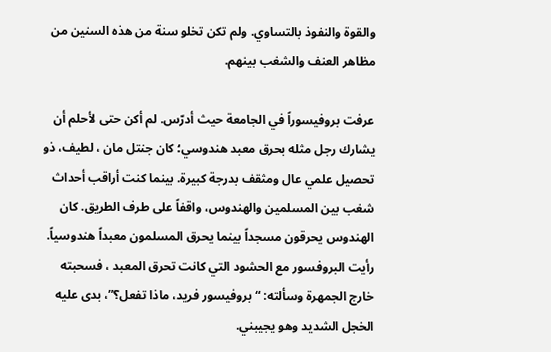والقوة والنفوذ بالتساوي. ولم تكن تخلو سنة من هذه السنين من مظاهر العنف والشغب بينهم.

عرفت بروفيسوراً في الجامعة حيث أدرّس. لم أكن حتى لأحلم أن يشارك رجل مثله بحرق معبد هندوسي؛ كان جنتل مان ، لطيف، ذو تحصيل علمي عال ومثقف بدرجة كبيرة. بينما كنت أراقب أحداث شغب بين المسلمين والهندوس، واقفاً على طرف الطريق. كان الهندوس يحرقون مسجداً بينما يحرق المسلمون معبداً هندوسياً.
رأيت البروفسور مع الحشود التي كانت تحرق المعبد ، فسحبته خارج الجمهرة وسألته: “بروفيسور فريد، ماذا تفعل؟”، بدى عليه الخجل الشديد وهو يجيبني.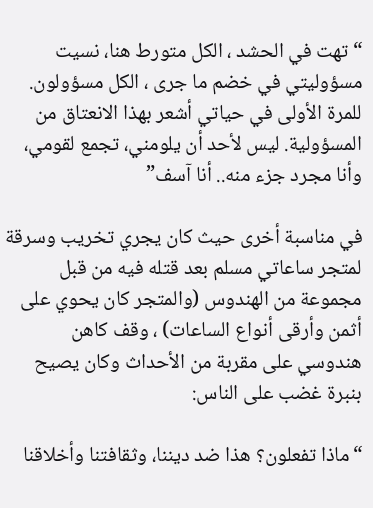“تهت في الحشد ، الكل متورط هنا، نسيت مسؤوليتي في خضم ما جرى ، الكل مسؤولون. للمرة الأولى في حياتي أشعر بهذا الانعتاق من المسؤولية. ليس لأحد أن يلومني، تجمع لقومي، وأنا مجرد جزء منه.. أنا آسف”

في مناسبة أخرى حيث كان يجري تخريب وسرقة لمتجر ساعاتي مسلم بعد قتله فيه من قبل مجموعة من الهندوس (والمتجر كان يحوي على أثمن وأرقى أنواع الساعات) ، وقف كاهن هندوسي على مقربة من الأحداث وكان يصيح بنبرة غضب على الناس:

“ماذا تفعلون؟ هذا ضد ديننا، وثقافتنا وأخلاقنا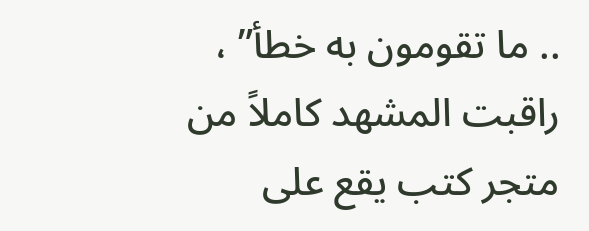.. ما تقومون به خطأ” ، راقبت المشهد كاملاً من متجر كتب يقع على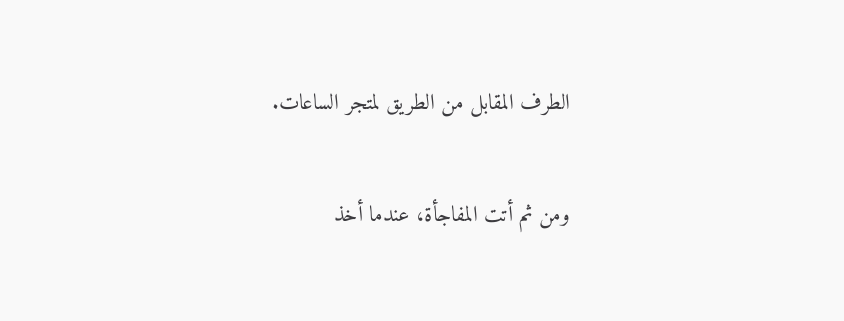الطرف المقابل من الطريق لمتجر الساعات.

ومن ثم أتت المفاجأة، عندما أخذ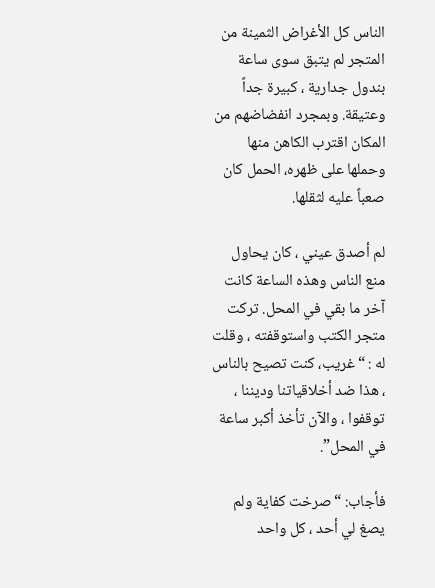الناس كل الأغراض الثمينة من المتجر لم يتبق سوى ساعة بندول جدارية ، كبيرة جداً وعتيقة. وبمجرد انفضاضهم من المكان اقترب الكاهن منها وحملها على ظهره، الحمل كان صعباً عليه لثقلها.

لم أصدق عيني ، كان يحاول منع الناس وهذه الساعة كانت آخر ما بقي في المحل. تركت متجر الكتب واستوقفته ، وقلت له : “غريب، كنت تصيح بالناس ، هذا ضد أخلاقياتنا وديننا ، توقفوا ، والآن تأخذ أكبر ساعة في المحل”.

فأجاب: “صرخت كفاية ولم يصغ لي أحد ، كل واحد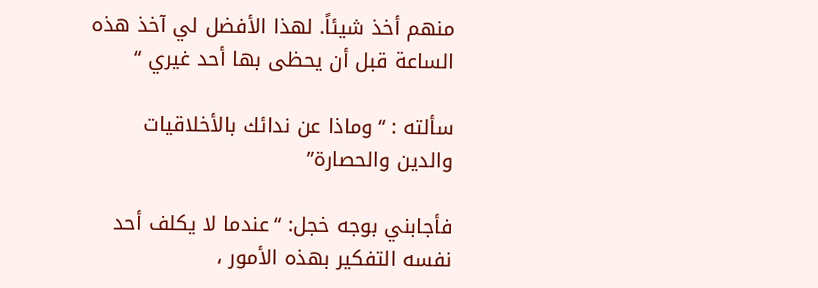منهم أخذ شيئاً. لهذا الأفضل لي آخذ هذه الساعة قبل أن يحظى بها أحد غيري “

سألته : “وماذا عن ندائك بالأخلاقيات والدين والحصارة”

فأجابني بوجه خجل: “عندما لا يكلف أحد نفسه التفكير بهذه الأمور ،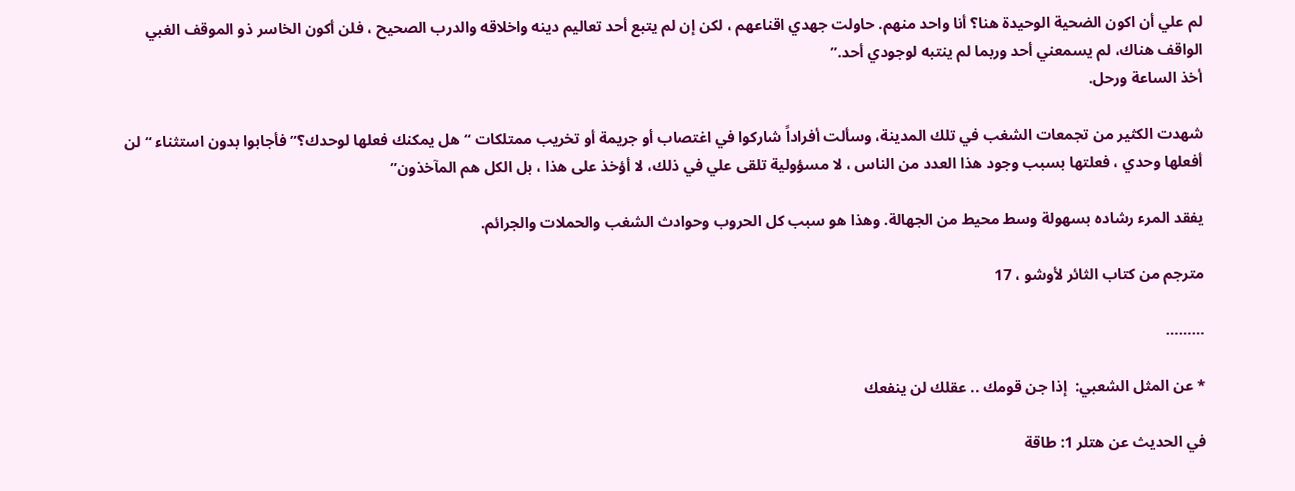لم علي أن اكون الضحية الوحيدة هنا؟ أنا واحد منهم. حاولت جهدي اقناعهم ، لكن إن لم يتبع أحد تعاليم دينه واخلاقه والدرب الصحيح ، فلن أكون الخاسر ذو الموقف الغبي الواقف هناك، لم يسمعني أحد وربما لم ينتبه لوجودي أحد.”
أخذ الساعة ورحل.

شهدت الكثير من تجمعات الشغب في تلك المدينة، وسألت أفراداً شاركوا في اغتصاب أو جريمة أو تخريب ممتلكات “هل يمكنك فعلها لوحدك؟” فأجابوا بدون استثناء “لن أفعلها وحدي ، فعلتها بسبب وجود هذا العدد من الناس ، لا مسؤولية تلقى علي في ذلك، لا أؤخذ على هذا ، بل الكل هم المآخذون”

يفقد المرء رشاده بسهولة وسط محيط من الجهالة. وهذا هو سبب كل الحروب وحوادث الشغب والحملات والجرائم.

مترجم من كتاب الثائر لأوشو ، 17

………

* عن المثل الشعبي:  إذا جن قومك .. عقلك لن ينفعك

في الحديث عن هتلر 1: طاقة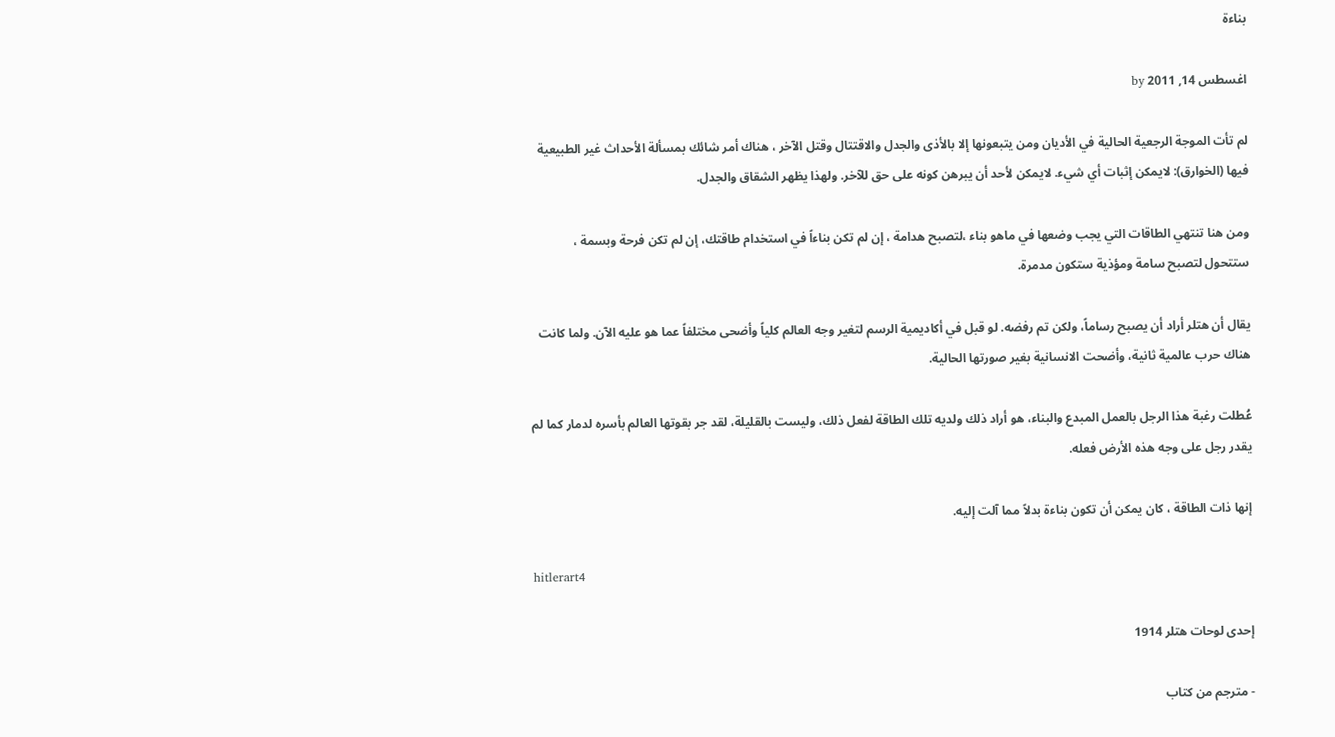بناءة

اغسطس 14, 2011 by

لم تأت الموجة الرجعية الحالية في الأديان ومن يتبعونها إلا بالأذى والجدل والاقتتال وقتل الآخر ، هناك أمر شائك بمسألة الأحداث غير الطبيعية فيها (الخوارق): لايمكن إثبات أي شيء. لايمكن لأحد أن يبرهن كونه على حق للآخر. ولهذا يظهر الشقاق والجدل.

ومن هنا تنتهي الطاقات التي يجب وضعها في ماهو بناء ،لتصبح هدامة ، إن لم تكن بناءاً في استخدام طاقتك، إن لم تكن فرحة وبسمة ، ستتحول لتصبح سامة ومؤذية ستكون مدمرة.

يقال أن هتلر أراد أن يصبح رساماً، ولكن تم رفضه. لو قبل في أكاديمية الرسم لتغير وجه العالم كلياً وأضحى مختلفاً عما هو عليه الآن. ولما كانت هناك حرب عالمية ثانية، وأضحت الانسانية بغير صورتها الحالية.

عُطلت رغبة هذا الرجل بالعمل المبدع والبناء، هو أراد ذلك ولديه تلك الطاقة لفعل ذلك، وليست بالقليلة، لقد جر بقوتها العالم بأسره لدمار كما لم يقدر رجل على وجه هذه الأرض فعله.

إنها ذات الطاقة ، كان يمكن أن تكون بناءة بدلاً مما آلت إليه.

hitlerart4

إحدى لوحات هتلر 1914

- مترجم من كتاب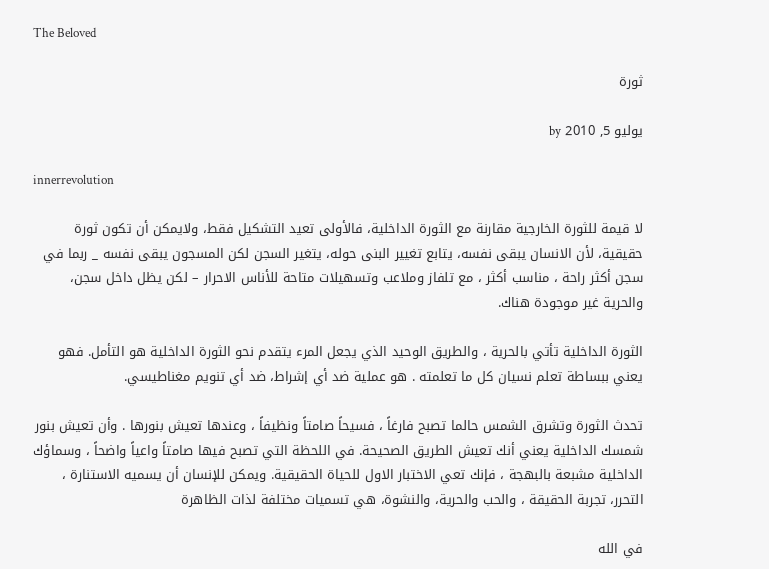The Beloved

ثورة

يوليو 5, 2010 by

innerrevolution

لا قيمة للثورة الخارجية مقارنة مع الثورة الداخلية، فالأولى تعيد التشكيل فقط، ولايمكن أن تكون ثورة حقيقية، لأن الانسان يبقى نفسه، يتابع تغيير البنى حوله، يتغير السجن لكن المسجون يبقى نفسه _ ربما في سجن أكثر راحة ، مناسب أكثر ، مع تلفاز وملاعب وتسهيلات متاحة للأناس الاحرار – لكن يظل داخل سجن، والحرية غير موجودة هناك.

الثورة الداخلية تأتي بالحرية ، والطريق الوحيد الذي يجعل المرء يتقدم نحو الثورة الداخلية هو التأمل. فهو يعني ببساطة تعلم نسيان كل ما تعلمته . هو عملية ضد أي إشراط، ضد أي تنويم مغناطيسي.

تحدث الثورة وتشرق الشمس حالما تصبح فارغاً ، فسيحاً صامتاً ونظيفاً ، وعندها تعيش بنورها . وأن تعيش بنور شمسك الداخلية يعني أنك تعيش الطريق الصحيحة. في اللحظة التي تصبح فيها صامتاً واعياً واضحاً ، وسماؤك الداخلية مشبعة بالبهجة ، فإنك تعي الاختبار الاول للحياة الحقيقية. ويمكن للإنسان أن يسميه الاستنارة ، التحرر، تجربة الحقيقة ، والحب والحرية، والنشوة، هي تسميات مختلفة لذات الظاهرة

في الله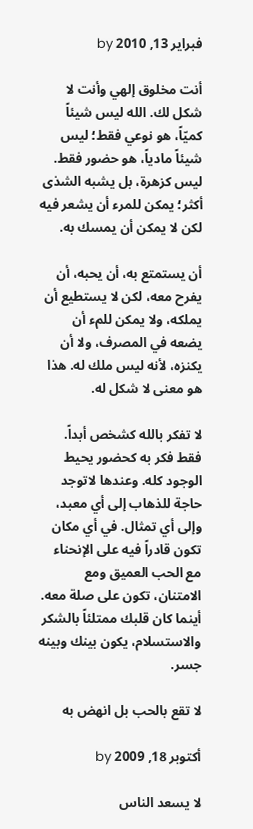فبراير 13, 2010 by

أنت مخلوق إلهي وأنت لا شكل لك. الله ليس شيئاً كميّاً، هو نوعي فقط؛ ليس شيئاً مادياً، هو حضور فقط. ليس كزهرة، بل يشبه الشذى أكثر؛ يمكن للمرء أن يشعر فيه لكن لا يمكن أن يمسك به.

أن يستمتع به، أن يحبه، أن يفرح معه، لكن لا يستطيع أن يملكه، ولا يمكن للمء أن يضعه في المصرف، ولا أن يكنزه، لأنه ليس ملك له. هذا هو معنى لا شكل له.

لا تفكر بالله كشخص أبداً. فقط فكر به كحضور يحيط الوجود كله. وعندها لاتوجد حاجة للذهاب إلى أي معبد، وإلى أي تمثال. في أي مكان تكون قادراً فيه على الإنحناء مع الحب العميق ومع الامتنان، تكون على صلة معه. أينما كان قلبك ممتلئاً بالشكر والاستسلام، يكون بينك وبينه جسر.

لا تقع بالحب بل انهض به

أكتوبر 18, 2009 by

لا يسعد الناس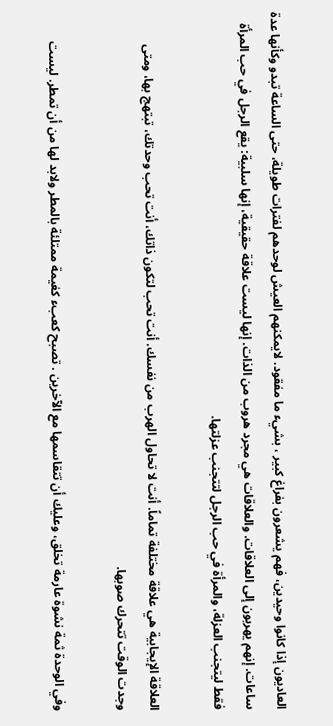العاديون إذا كانوا وحيدين، فهم يشعرون بفراغ كبير ، بشيء ما مفقود. لايمكنهم العيش لوحدهم لفترات طويلة، حتى الساعة تبدو وكأنها عدة ساعات. إنهم يهربون إلى العلاقات. والعلاقات هي مجرد هروب من الذات. إنها ليست علاقة حقيقية، إنها سلبية: يقع الرجل في حب المرأة فقط ليتجنب العزلة، والمرأة في حب الرجل لتتجنب عزلتها.

العلاقة الإيجابية هي علاقة مختلفة تماماً. أنت لا تحاول الهرب من نفسك. أنت تحب لتكون ذاتك، أنت تحب وحدتك، تبتهج بها، ومتى وجدت الوقت تتحرك صوبها.

وفي الوحدة ثمة نشوة عارمة تخلق، وعليك أن تتقاسمها مع الآخرين . تصبح كعبء كغيمة ممتلئة بالمطر ولابد لها من أن تمطر. ليست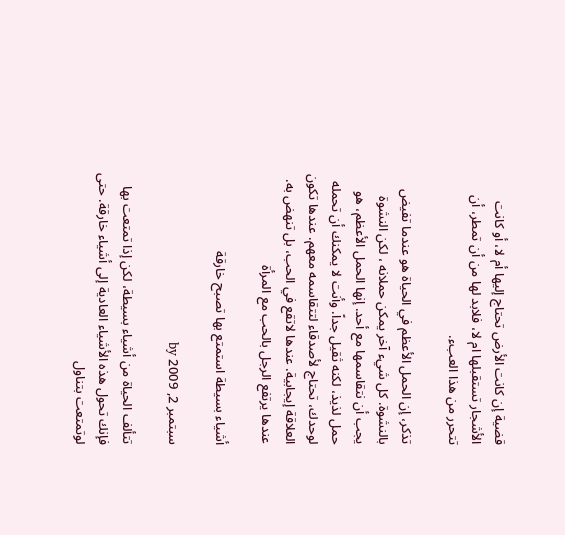قضية إن كانت الأرض تحتاج إليها أم لا، أو كانت الأشجار تستقبلها ام لا، فلابد لها من أن تمطر، أن تتحرر من هذا العبء.

تذكر، إن الحمل الأعظم في الحياة هو عندما تفيض بالنشوة. كل شيء آخر يمكن حملانه ، لكن النشوة يجب أن نتقاسمها مع أحد. إنها الحمل الأعظم، هو حمل لذيذ، لكنه ثقيل جداً. وأنت لا يمكنك أن تحمله لوحدك، تحتاج لأصدقاء لتتقاسمه معهم. عندها تكون العلاقة إيجابية. عندها لاتقع في الحب، بل تنهض به. عندها يرتفع الرجل بالحب مع المرأة

أشياء بسيطة استمتع بها تصبح خارقة

سبتمبر 2, 2009 by

تتألف الحياة من أشياء بسيطة، لكن إذا تمتعت بها فإنك تحول هذه الأشياء العادية إلى أشياء خارقة. حتى لوتمتعت بتناول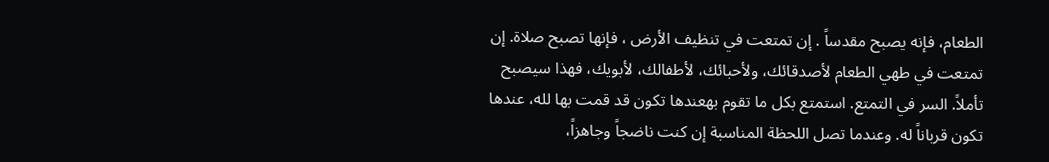الطعام، فإنه يصبح مقدساً . إن تمتعت في تنظيف الأرض ، فإنها تصبح صلاة. إن تمتعت في طهي الطعام لأصدقائك، ولأحبائك، لأطفالك، لأبويك، فهذا سيصبح تأملاً. السر في التمتع. استمتع بكل ما تقوم بهعندها تكون قد قمت بها لله، عندها تكون قرباناً له. وعندما تصل اللحظة المناسبة إن كنت ناضجاً وجاهزاً،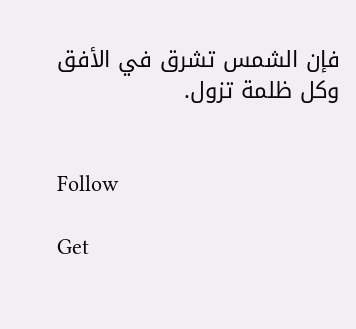فإن الشمس تشرق في الأفق وكل ظلمة تزول.


Follow

Get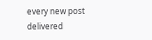every new post delivered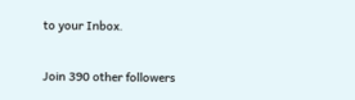to your Inbox.

Join 390 other followers